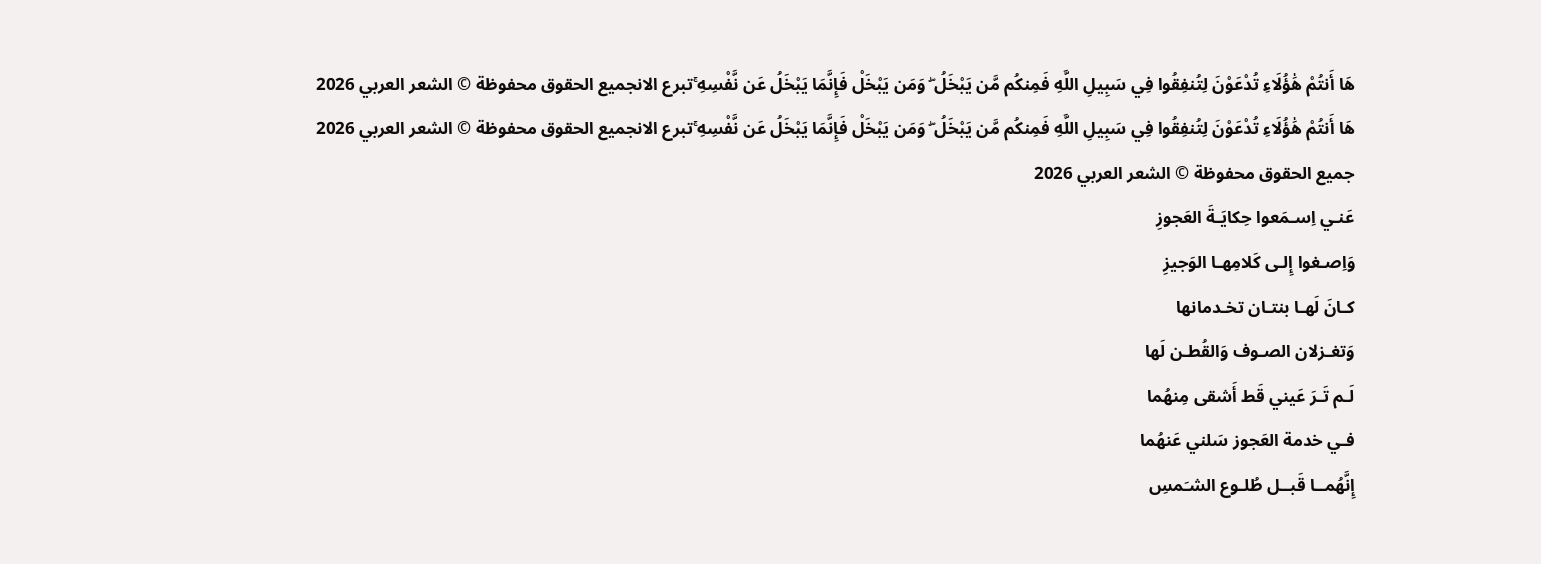هَا أَنتُمْ هَٰؤُلَاءِ تُدْعَوْنَ لِتُنفِقُوا فِي سَبِيلِ اللَّهِ فَمِنكُم مَّن يَبْخَلُ ۖ وَمَن يَبْخَلْ فَإِنَّمَا يَبْخَلُ عَن نَّفْسِهِ ۚتبرع الانجميع الحقوق محفوظة © الشعر العربي 2026
هَا أَنتُمْ هَٰؤُلَاءِ تُدْعَوْنَ لِتُنفِقُوا فِي سَبِيلِ اللَّهِ فَمِنكُم مَّن يَبْخَلُ ۖ وَمَن يَبْخَلْ فَإِنَّمَا يَبْخَلُ عَن نَّفْسِهِ ۚتبرع الانجميع الحقوق محفوظة © الشعر العربي 2026
جميع الحقوق محفوظة © الشعر العربي 2026
عَنـي اِسـمَعوا حِكايَـةَ العَجوزِ
وَاِصـغوا إِلـى كَلامِهـا الوَجيزِ
كـانَ لَهـا بنتـان تخـدمانها
وَتغـزلان الصـوف وَالقُطـن لَها
لَـم تَـرَ عَيني قَط أَشقى مِنهُما
فـي خدمة العَجوز سَلني عَنهُما
إِنَّهُمــا قَبــل طُلـوع الشـَمسِ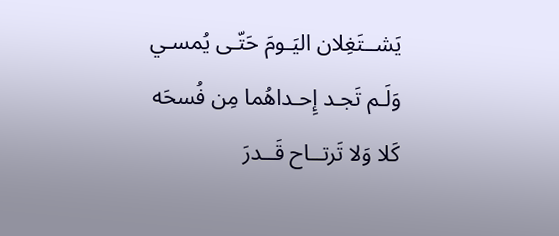يَشــتَغِلان اليَـومَ حَتّـى يُمسـي
وَلَـم تَجـد إِحـداهُما مِن فُسحَه
كَلا وَلا تَرتــاح قَــدرَ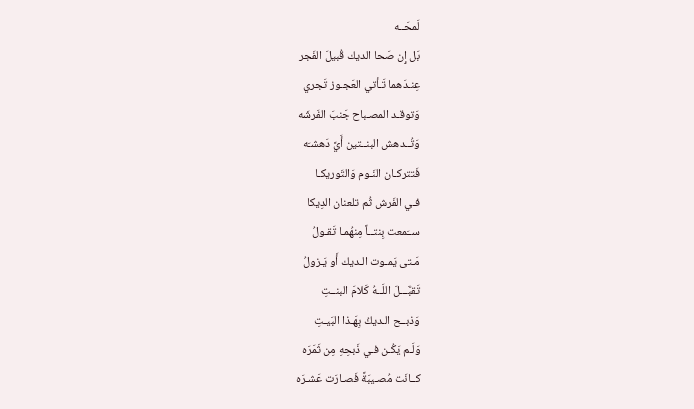لَمحَــه
بَل إِن صَحا الديك قُبيلَ الفَجر
عِنـدَهما تَـأتي العَجـوز تَجري
وَتوقـد المصـباح جَنبَ الفَرشَه
وَتُــدهش البنــتين أَيَّ دَهشـَه
فَتتركـان النَـوم وَالتَوريكـا
فـي الفَرش ثُم تلعنان الدِيكا
ســَمعت بِنتــاً مِنهُمـا تَقـولُ
مَـتى يَمـوت الـديك أَو يَـزولُ
تَقبَّـــلَ اللَــهُ كَلامَ البنــتِ
وَذبــح الـديكُ بِهَـذا البَيـتِ
وَلَـم يَكُـن فـي ذَبحِهِ مِن ثَمَرَه
كــانَت مُصـيبَةً فَصـارَت عَشـرَه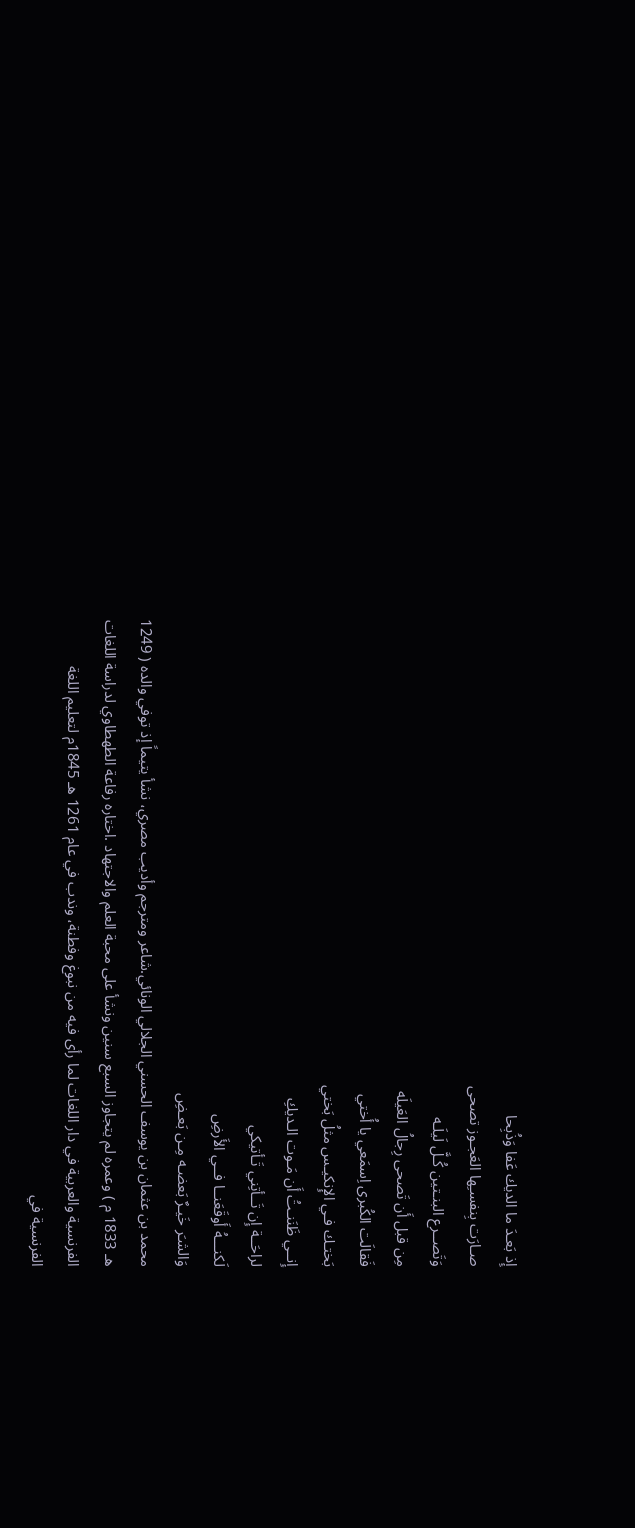إِذ بَعـدَ ما الديك عَفا وَذُبِحا
صـارَت بِنفسـِها العَجـوز تصحى
وَتَصــرع البنـتين كُـلَّ لَيلَـه
مِن قبل أَن تَصحى رِجالُ العَيلَه
فَقالَت الكُبرى اِسمَعي يا أُختي
بَختـك فـي الإِنكيـس مثلُ بَختي
إِنــي ظَنَنـتُ أَن مَـوت الـديكِ
لراحَــة إِن تَــأتِني تَـأتيكي
لَكنـــهُ أَوقَعَنــا فــي الأَرضِ
وَالشـَر خَيـرٌ بَعضـه مِـن بَعـضِ
محمد بن عثمان بن يوسف الحسني الجلالي الونائي.شاعر ومترجم وأديب مصري، نشأ يتيماً إذ توفي والده ( 1249 هـ 1833 م ) وعمره لم يتجاوز السبع سنين ونشأ على محبة العلم والاجتهاد .اختاره رفاعة الطهطاوي لدراسة اللغات الفرنسية والعربية في دار اللغات لما رأى فيه من نبوغ وفطنة، وندب في عام 1261 هـ 1845م لتعليم اللغة الفرنسية في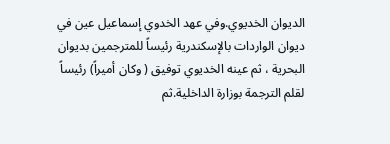الديوان الخديوي.وفي عهد الخدوي إسماعيل عين في ديوان الواردات بالإسكندرية رئيساً للمترجمين بديوان البحرية ، ثم عينه الخديوي توفيق ( وكان أميراً) رئيساً لقلم الترجمة بوزارة الداخلية.ثم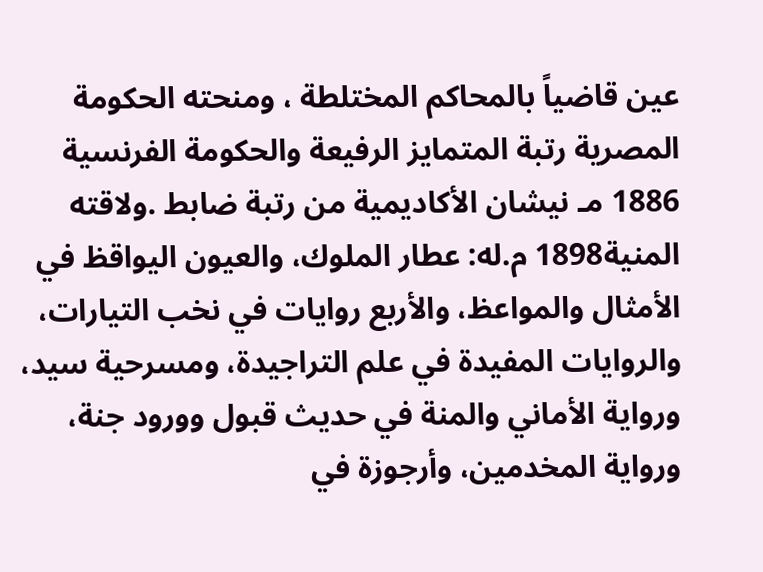عين قاضياً بالمحاكم المختلطة ، ومنحته الحكومة المصرية رتبة المتمايز الرفيعة والحكومة الفرنسية 1886 مـ نيشان الأكاديمية من رتبة ضابط .ولاقته المنية1898 م.له: عطار الملوك، والعيون اليواقظ في الأمثال والمواعظ، والأربع روايات في نخب التيارات، والروايات المفيدة في علم التراجيدة، ومسرحية سيد، ورواية الأماني والمنة في حديث قبول وورود جنة، ورواية المخدمين، وأرجوزة في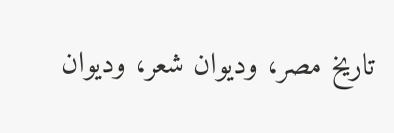تاريخ مصر، وديوان شعر، وديوان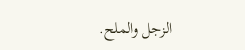الزجل والملح.